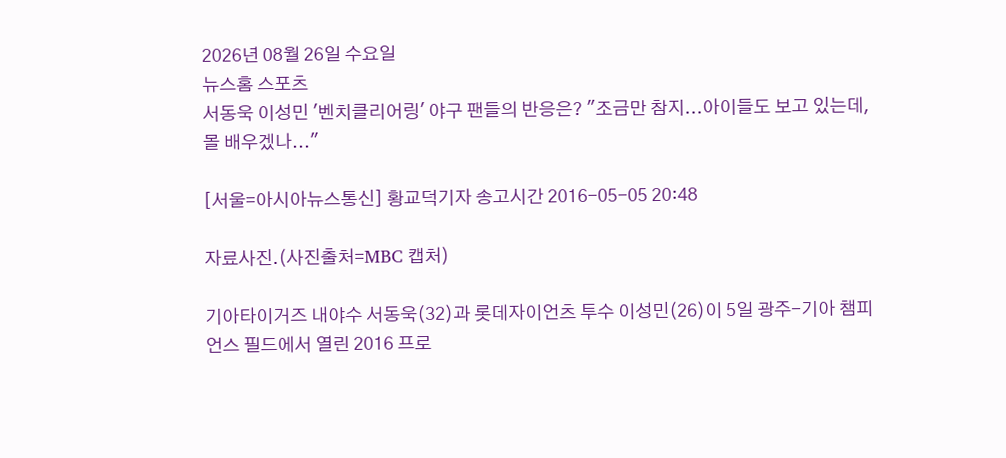2026년 08월 26일 수요일
뉴스홈 스포츠
서동욱 이성민 '벤치클리어링' 야구 팬들의 반응은? "조금만 참지...아이들도 보고 있는데,몰 배우겠나..."

[서울=아시아뉴스통신] 황교덕기자 송고시간 2016-05-05 20:48

자료사진.(사진출처=MBC 캡처)

기아타이거즈 내야수 서동욱(32)과 롯데자이언츠 투수 이성민(26)이 5일 광주-기아 챔피언스 필드에서 열린 2016 프로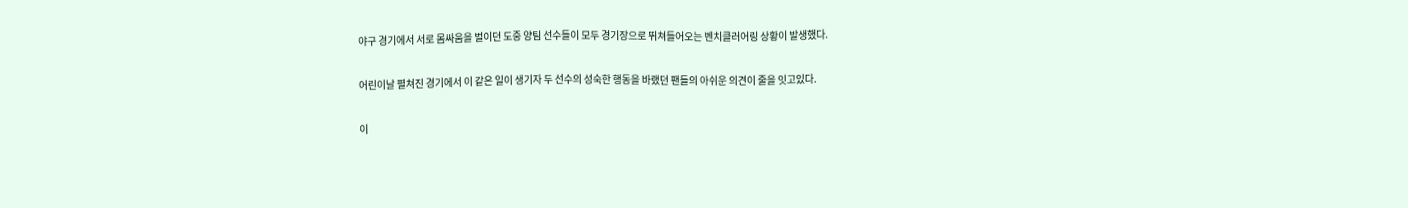야구 경기에서 서로 몸싸움을 벌이던 도중 양팀 선수들이 모두 경기장으로 뛰쳐들어오는 벤치클러어링 상황이 발생했다.

어린이날 펼쳐진 경기에서 이 같은 일이 생기자 두 선수의 성숙한 행동을 바랬던 팬들의 아쉬운 의견이 줄을 잇고있다.

이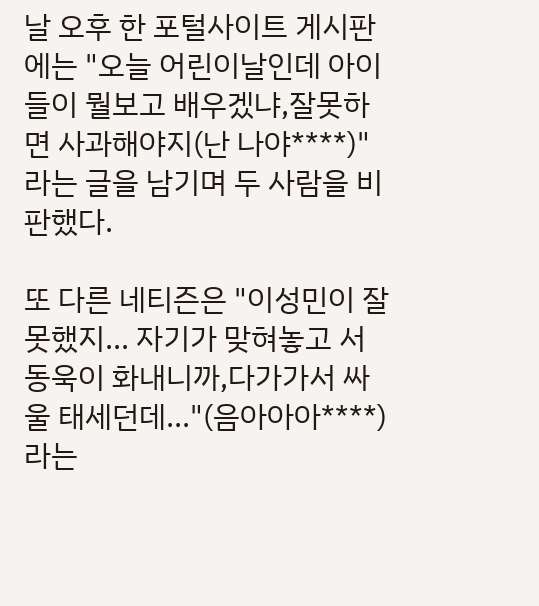날 오후 한 포털사이트 게시판에는 "오늘 어린이날인데 아이들이 뭘보고 배우겠냐,잘못하면 사과해야지(난 나야****)"라는 글을 남기며 두 사람을 비판했다.

또 다른 네티즌은 "이성민이 잘못했지... 자기가 맞혀놓고 서동욱이 화내니까,다가가서 싸울 태세던데..."(음아아아****)라는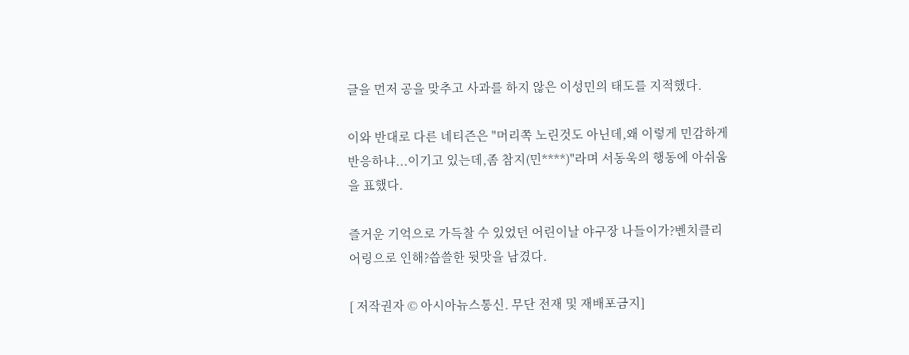글을 먼저 공을 맞추고 사과를 하지 않은 이성민의 태도를 지적했다.

이와 반대로 다른 네티즌은 "머리쪽 노린것도 아닌데,왜 이렇게 민감하게 반응하냐...이기고 있는데,좀 참지(민****)"라며 서동욱의 행동에 아쉬움을 표했다.

즐거운 기억으로 가득찰 수 있었던 어린이날 야구장 나들이가?벤치클리어링으로 인해?씁쓸한 뒷맛을 남겼다.

[ 저작권자 © 아시아뉴스통신. 무단 전재 및 재배포금지]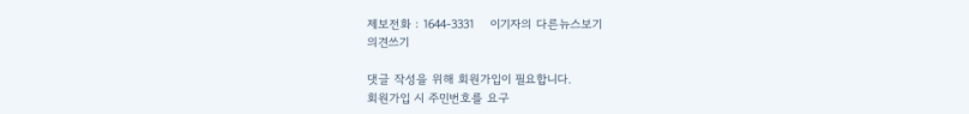제보전화 : 1644-3331    이기자의 다른뉴스보기
의견쓰기

댓글 작성을 위해 회원가입이 필요합니다.
회원가입 시 주민번호를 요구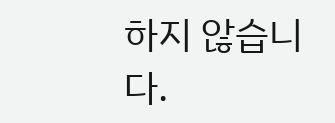하지 않습니다.